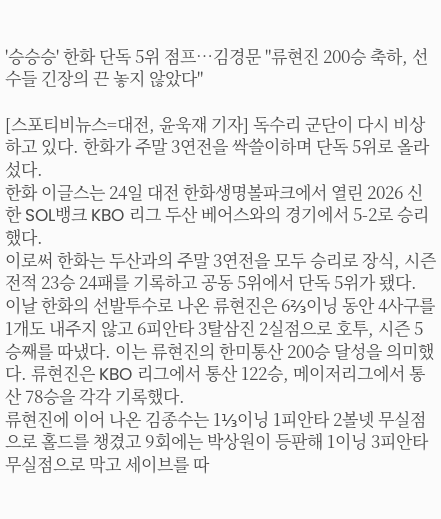'승승승' 한화 단독 5위 점프…김경문 "류현진 200승 축하, 선수들 긴장의 끈 놓지 않았다"

[스포티비뉴스=대전, 윤욱재 기자] 독수리 군단이 다시 비상하고 있다. 한화가 주말 3연전을 싹쓸이하며 단독 5위로 올라섰다.
한화 이글스는 24일 대전 한화생명볼파크에서 열린 2026 신한 SOL뱅크 KBO 리그 두산 베어스와의 경기에서 5-2로 승리했다.
이로써 한화는 두산과의 주말 3연전을 모두 승리로 장식, 시즌 전적 23승 24패를 기록하고 공동 5위에서 단독 5위가 됐다.
이날 한화의 선발투수로 나온 류현진은 6⅔이닝 동안 4사구를 1개도 내주지 않고 6피안타 3탈삼진 2실점으로 호투, 시즌 5승째를 따냈다. 이는 류현진의 한미통산 200승 달성을 의미했다. 류현진은 KBO 리그에서 통산 122승, 메이저리그에서 통산 78승을 각각 기록했다.
류현진에 이어 나온 김종수는 1⅓이닝 1피안타 2볼넷 무실점으로 홀드를 챙겼고 9회에는 박상원이 등판해 1이닝 3피안타 무실점으로 막고 세이브를 따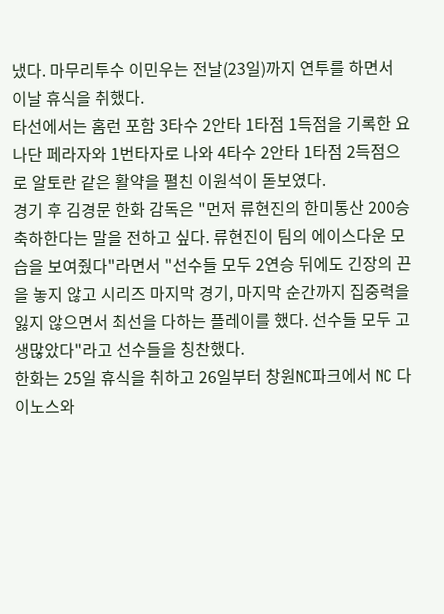냈다. 마무리투수 이민우는 전날(23일)까지 연투를 하면서 이날 휴식을 취했다.
타선에서는 홈런 포함 3타수 2안타 1타점 1득점을 기록한 요나단 페라자와 1번타자로 나와 4타수 2안타 1타점 2득점으로 알토란 같은 활약을 펼친 이원석이 돋보였다.
경기 후 김경문 한화 감독은 "먼저 류현진의 한미통산 200승 축하한다는 말을 전하고 싶다. 류현진이 팀의 에이스다운 모습을 보여줬다"라면서 "선수들 모두 2연승 뒤에도 긴장의 끈을 놓지 않고 시리즈 마지막 경기, 마지막 순간까지 집중력을 잃지 않으면서 최선을 다하는 플레이를 했다. 선수들 모두 고생많았다"라고 선수들을 칭찬했다.
한화는 25일 휴식을 취하고 26일부터 창원NC파크에서 NC 다이노스와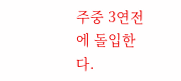주중 3연전에 돌입한다.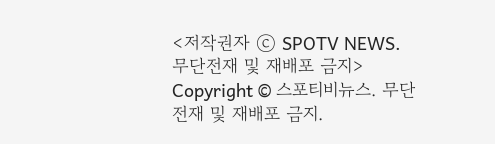<저작권자 ⓒ SPOTV NEWS. 무단전재 및 재배포 금지>
Copyright © 스포티비뉴스. 무단전재 및 재배포 금지.